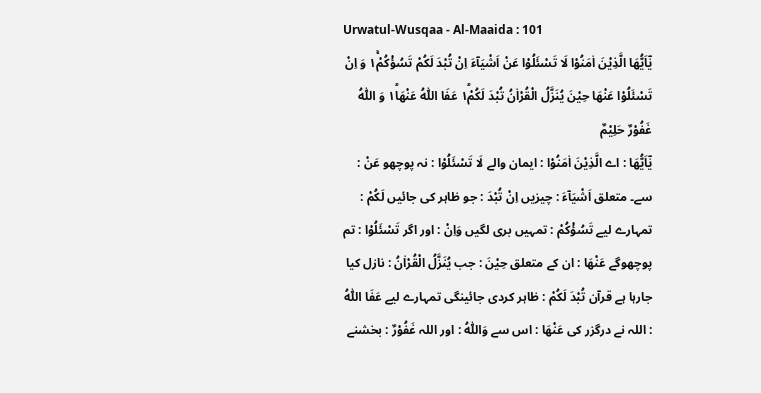Urwatul-Wusqaa - Al-Maaida : 101
یٰۤاَیُّهَا الَّذِیْنَ اٰمَنُوْا لَا تَسْئَلُوْا عَنْ اَشْیَآءَ اِنْ تُبْدَ لَكُمْ تَسُؤْكُمْ١ۚ وَ اِنْ تَسْئَلُوْا عَنْهَا حِیْنَ یُنَزَّلُ الْقُرْاٰنُ تُبْدَ لَكُمْ١ؕ عَفَا اللّٰهُ عَنْهَا١ؕ وَ اللّٰهُ غَفُوْرٌ حَلِیْمٌ
يٰٓاَيُّھَا : اے الَّذِيْنَ اٰمَنُوْا : ایمان والے لَا تَسْئَلُوْا : نہ پوچھو عَنْ : سے۔ متعلق اَشْيَآءَ : چیزیں اِنْ تُبْدَ : جو ظاہر کی جائیں لَكُمْ : تمہارے لیے تَسُؤْكُمْ : تمہیں بری لگیں وَاِنْ : اور اگر تَسْئَلُوْا : تم پوچھوگے عَنْهَا : ان کے متعلق حِيْنَ : جب يُنَزَّلُ الْقُرْاٰنُ : نازل کیا جارہا ہے قرآن تُبْدَ لَكُمْ : ظاہر کردی جائینگی تمہارے لیے عَفَا اللّٰهُ : اللہ نے درگزر کی عَنْهَا : اس سے وَاللّٰهُ : اور اللہ غَفُوْرٌ : بخشنے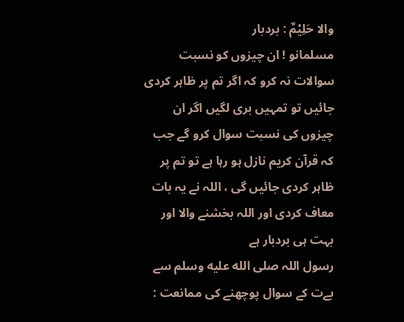والا حَلِيْمٌ : بردبار
مسلمانو ! ان چیزوں کو نسبت سوالات نہ کرو کہ اگر تم پر ظاہر کردی جائیں تو تمہیں بری لگیں اگر ان چیزوں کی نسبت سوال کرو گے جب کہ قرآن کریم نازل ہو رہا ہے تو تم پر ظاہر کردی جائیں گی ، اللہ نے یہ بات معاف کردی اور اللہ بخشنے والا اور بہت ہی بردبار ہے
رسول اللہ صلى الله عليه وسلم سے بےت کے سوال پوچھنے کی ممانعت :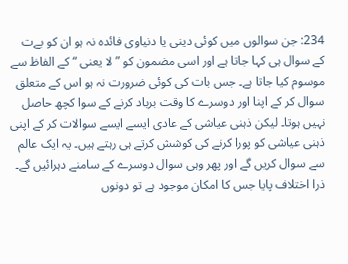234: جن سوالوں میں کوئی دینی یا دنیاوی فائدہ نہ ہو ان کو بےت کے سوال ہی کہا جاتا ہے اور اسی مضمون کو ” لا یعنی “ کے الفاظ سے موسوم کیا جاتا ہے۔ جس بات کی کوئی ضرورت نہ ہو اس کے متعلق سوال کر کے اپنا اور دوسرے کا وقت برباد کرنے کے سوا کچھ حاصل نہیں ہوتا۔ لیکن ذہنی عیاشی کے عادی ایسے ایسے سوالات کر کے اپنی ذہنی عیاشی کو پورا کرنے کی کوشش کرتے ہی رہتے ہیں۔ یہ ایک عالم سے سوال کریں گے اور پھر وہی سوال دوسرے کے سامنے دہرائیں گے۔ ذرا اختلاف پایا جس کا امکان موجود ہے تو دونوں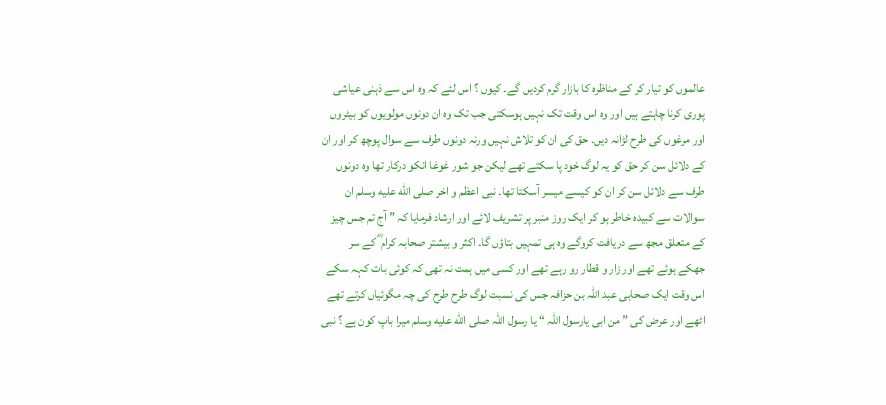عالموں کو تیار کر کے مناظرہ کا بازار گرم کردیں گے۔ کیوں ؟ اس لئے کہ وہ اس سے ذہنی عیاشی پوری کرنا چاہتے ہیں اور وہ اس وقت تک نہیں ہوسکتی جب تک وہ ان دونوں مولویوں کو بیٹروں اور مرغوں کی طرح لڑانہ دیں۔ حق کی ان کو تلاش نہیں ورنہ دونوں طرف سے سوال پوچھ کر اور ان کے دلائل سن کر حق کو یہ لوگ خود پا سکتے تھے لیکن جو شور غوغا انکو درکار تھا وہ دونوں طرف سے دلائل سن کر ان کو کیسے میسر آسکتا تھا۔ نبی اعظم و اخر صلى الله عليه وسلم ان سوالات سے کبیدہ خاطر ہو کر ایک روز منبر پر تشریف لائے اور ارشاد فرمایا کہ ” آج تم جس چیز کے متعلق مجھ سے دریافت کروگے وہ ہی تمہیں بتاؤں گا۔ اکثر و بیشتر صحابہ کرام ؓ کے سر جھکے ہوئے تھے اور زار و قطار رو رہے تھے اور کسی میں ہمت نہ تھی کہ کوئی بات کہہ سکے اس وقت ایک صحابی عبد اللہ بن حزافہ جس کی نسبت لوگ طرح طرح کی چہ مگوئیاں کرتے تھے اٹھے اور عرض کی ” من ابی یارسول اللہ “ یا رسول اللہ صلى الله عليه وسلم میرا باپ کون ہے ؟ نبی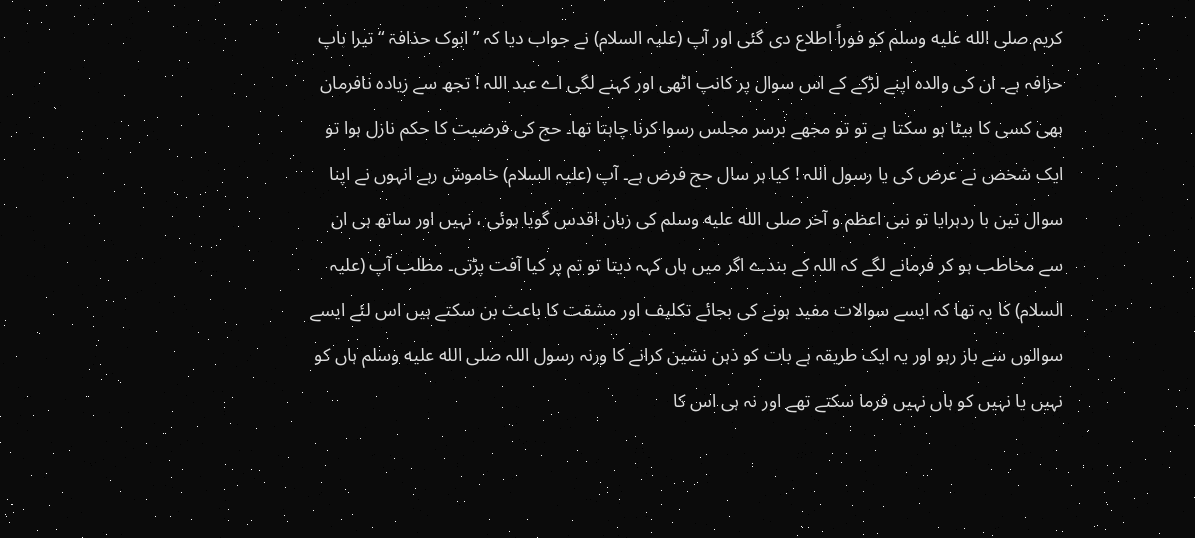کریم صلى الله عليه وسلم کو فوراً اطلاع دی گئی اور آپ (علیہ السلام) نے جواب دیا کہ ” ابوک حذافۃ “ تیرا باپ حزافہ ہے۔ ان کی والدہ اپنے لڑکے کے اس سوال پر کانپ اٹھی اور کہنے لگی اے عبد اللہ ! تجھ سے زیادہ نافرمان بھی کسی کا بیٹا ہو سکتا ہے تو تو مجھے برسر مجلس رسوا کرنا چاہتا تھا۔ حج کی فرضیت کا حکم نازل ہوا تو ایک شخص نے عرض کی یا رسول اللہ ! کیا ہر سال حج فرض ہے۔ آپ (علیہ السلام) خاموش رہے انہوں نے اپنا سوال تین با ردہرایا تو نبی اعظم و آخر صلى الله عليه وسلم کی زبان اقدس گویا ہوئی ، نہیں اور ساتھ ہی ان سے مخاطب ہو کر فرمانے لگے کہ اللہ کے بندے اگر میں ہاں کہہ دیتا تو تم پر کیا آفت پڑتی۔ مطلب آپ (علیہ السلام) کا یہ تھا کہ ایسے سوالات مفید ہونے کی بجائے تکلیف اور مشقت کا باعث بن سکتے ہیں اس لئے ایسے سوالوں سے باز رہو اور یہ ایک طریقہ ہے بات کو ذہن نشین کرانے کا ورنہ رسول اللہ صلى الله عليه وسلم ہاں کو نہیں یا نہیں کو ہاں نہیں فرما سکتے تھے اور نہ ہی اس کا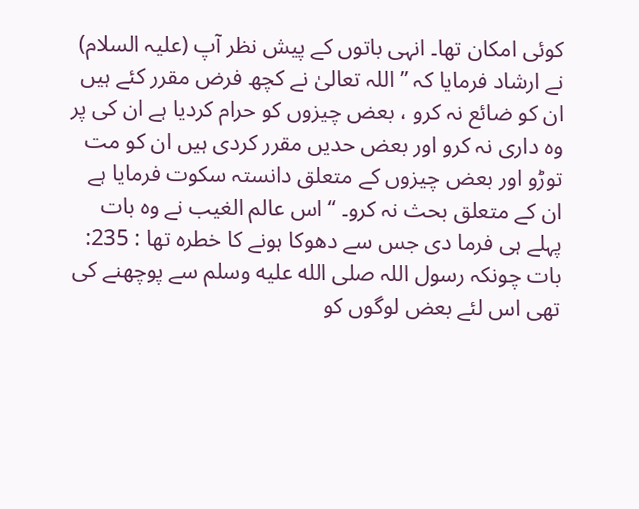کوئی امکان تھا۔ انہی باتوں کے پیش نظر آپ (علیہ السلام) نے ارشاد فرمایا کہ ” اللہ تعالیٰ نے کچھ فرض مقرر کئے ہیں ان کو ضائع نہ کرو ، بعض چیزوں کو حرام کردیا ہے ان کی پر وہ داری نہ کرو اور بعض حدیں مقرر کردی ہیں ان کو مت توڑو اور بعض چیزوں کے متعلق دانستہ سکوت فرمایا ہے ان کے متعلق بحث نہ کرو۔ “ اس عالم الغیب نے وہ بات پہلے ہی فرما دی جس سے دھوکا ہونے کا خطرہ تھا : 235: بات چونکہ رسول اللہ صلى الله عليه وسلم سے پوچھنے کی تھی اس لئے بعض لوگوں کو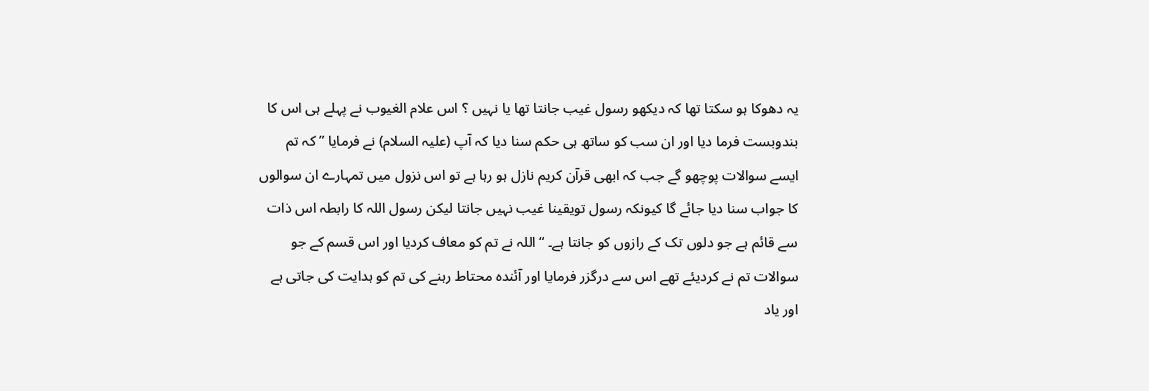یہ دھوکا ہو سکتا تھا کہ دیکھو رسول غیب جانتا تھا یا نہیں ؟ اس علام الغیوب نے پہلے ہی اس کا بندوبست فرما دیا اور ان سب کو ساتھ ہی حکم سنا دیا کہ آپ (علیہ السلام) نے فرمایا ” کہ تم ایسے سوالات پوچھو گے جب کہ ابھی قرآن کریم نازل ہو رہا ہے تو اس نزول میں تمہارے ان سوالوں کا جواب سنا دیا جائے گا کیونکہ رسول تویقینا غیب نہیں جانتا لیکن رسول اللہ کا رابطہ اس ذات سے قائم ہے جو دلوں تک کے رازوں کو جانتا ہے۔ “ اللہ نے تم کو معاف کردیا اور اس قسم کے جو سوالات تم نے کردیئے تھے اس سے درگزر فرمایا اور آئندہ محتاط رہنے کی تم کو ہدایت کی جاتی ہے اور یاد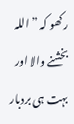رکھو کہ ” اللہ بخشنے والا اور بہت ہی بردبار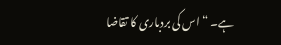ہے۔ “ اس کی بردباری کا تقاضا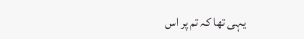یہی تھا کہ تم پر اس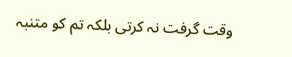وقت گرفت نہ کرتی بلکہ تم کو متنبہ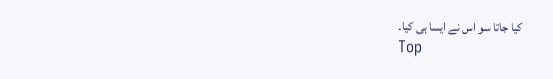کیا جاتا سو اس نے ایسا ہی کیا۔
Top